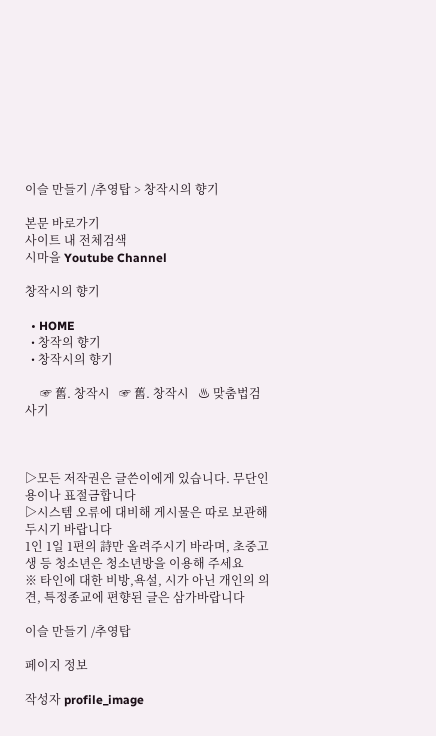이슬 만들기 /추영탑 > 창작시의 향기

본문 바로가기
사이트 내 전체검색
시마을 Youtube Channel

창작시의 향기

  • HOME
  • 창작의 향기
  • 창작시의 향기

     ☞ 舊. 창작시   ☞ 舊. 창작시   ♨ 맞춤법검사기



▷모든 저작권은 글쓴이에게 있습니다. 무단인용이나 표절금합니다
▷시스템 오류에 대비해 게시물은 따로 보관해두시기 바랍니다
1인 1일 1편의 詩만 올려주시기 바라며, 초중고생 등 청소년은 청소년방을 이용해 주세요
※ 타인에 대한 비방,욕설, 시가 아닌 개인의 의견, 특정종교에 편향된 글은 삼가바랍니다

이슬 만들기 /추영탑

페이지 정보

작성자 profile_image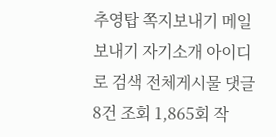추영탑 쪽지보내기 메일보내기 자기소개 아이디로 검색 전체게시물 댓글 8건 조회 1,865회 작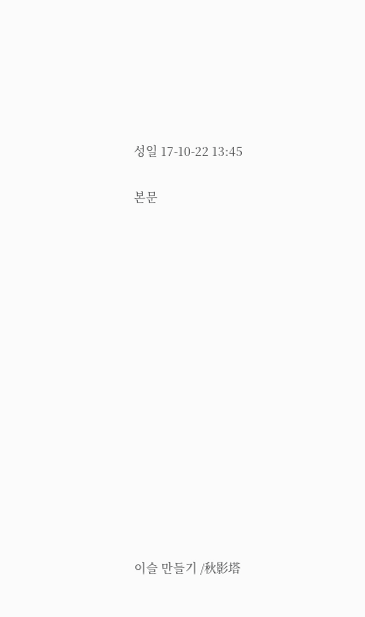성일 17-10-22 13:45

본문















이슬 만들기 /秋影塔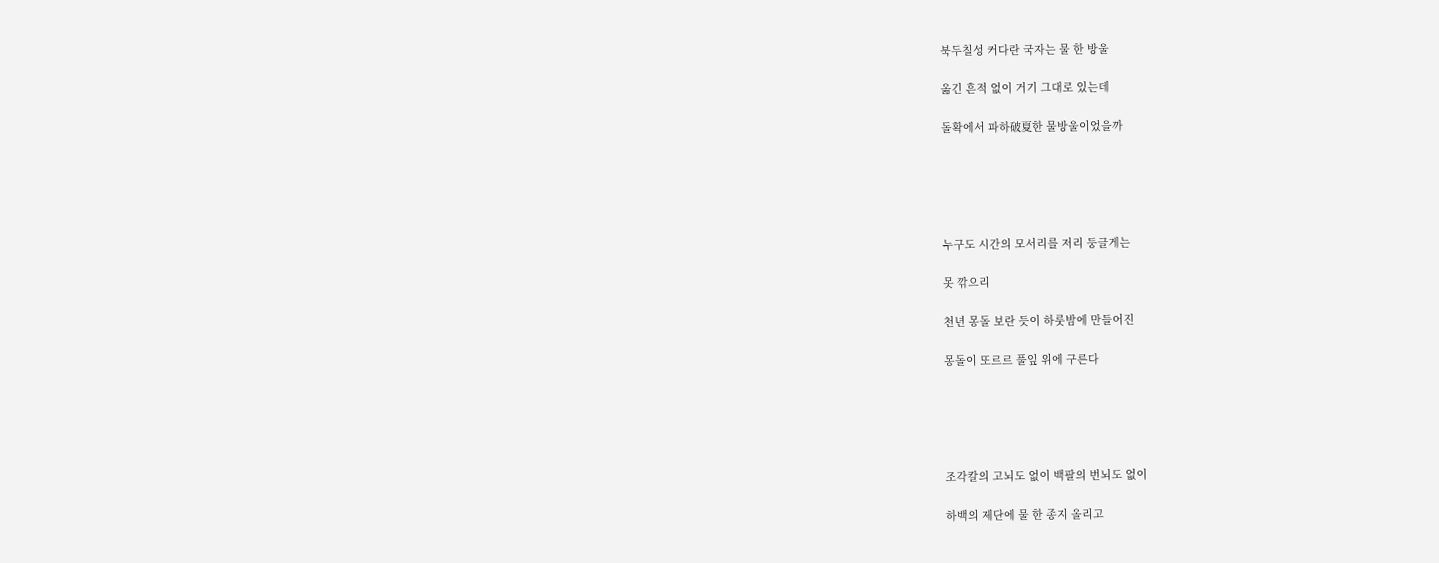북두칠성 커다란 국자는 물 한 방울

옮긴 흔적 없이 거기 그대로 있는데

돌확에서 파하破夏한 물방울이었을까





누구도 시간의 모서리를 저리 둥글게는

못 깎으리

천년 몽돌 보란 듯이 하룻밤에 만들어진

몽돌이 또르르 풀잎 위에 구른다





조각칼의 고뇌도 없이 백팔의 번뇌도 없이

하백의 제단에 물 한 종지 올리고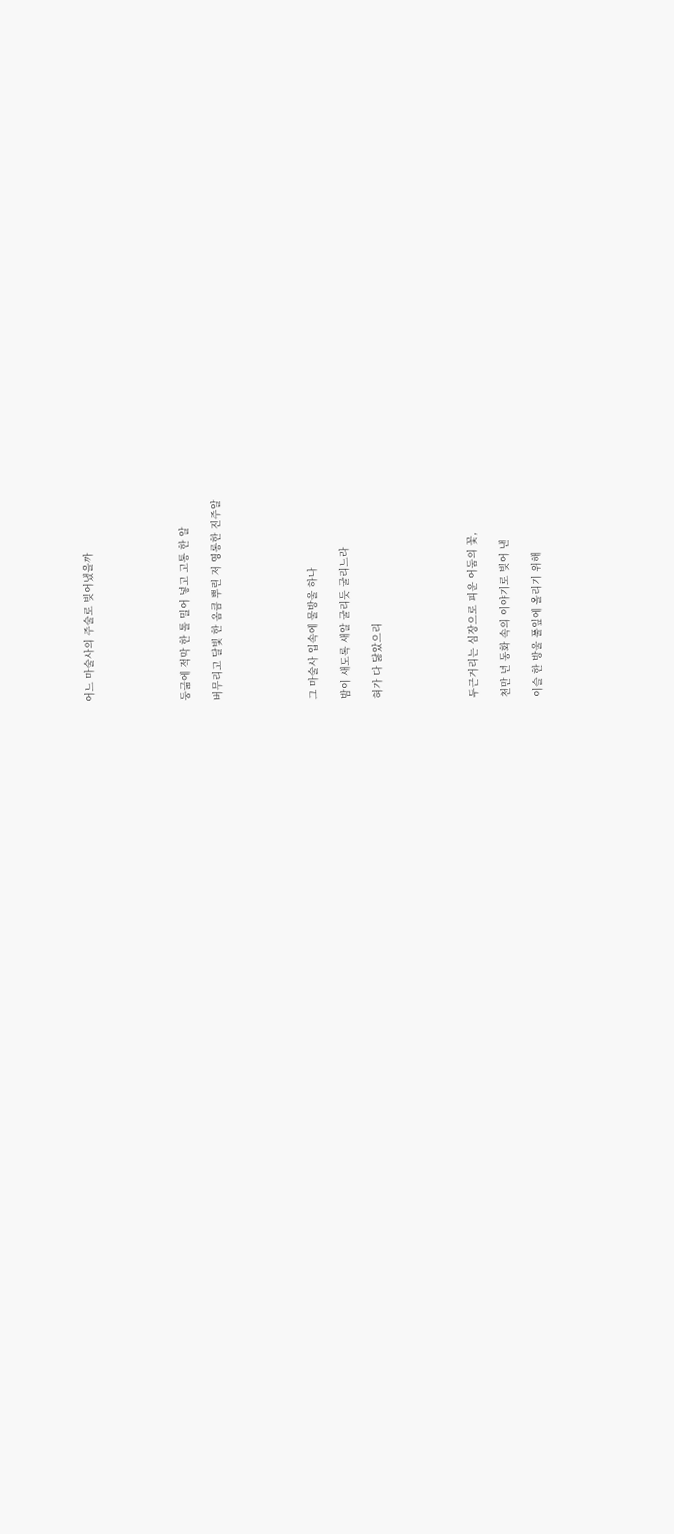어느 마술사의 주술로 빚어냈을까





둥긂에 적막 한 톨 밀어 넣고 고통 한 알

버무리고 달빛 한 옴큼 뿌린 저 영롱한 진주알





그 마술사 입속에 물방울 하나

밤이 새도록 새알 굴리듯 굴리느라

혀가 다 닳았으리





두근거리는 심장으로 피운 어둠의 꽃,

천만 년 동화 속의 이야기로 빚어 낸

이슬 한 방울 풀잎에 올리기 위해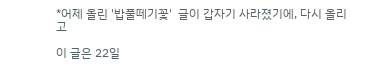*어제 올린 '밥풀떼기꽃'  글이 갑자기 사라졌기에, 다시 올리고

이 글은 22일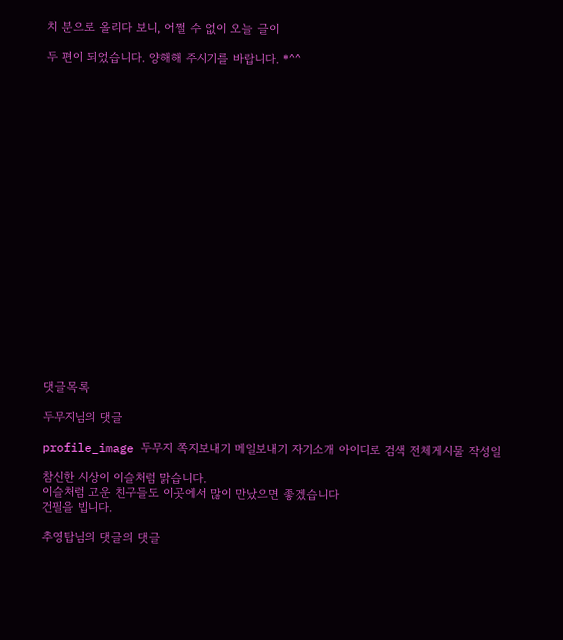치 분으로 올리다 보니, 어쩔 수 없이 오늘 글이

두 편이 되었습니다. 양해해 주시기를 바랍니다. *^^





















댓글목록

두무지님의 댓글

profile_image 두무지 쪽지보내기 메일보내기 자기소개 아이디로 검색 전체게시물 작성일

참신한 시상이 이슬처럼 맑습니다.
이슬처럼 고운 친구들도 이곳에서 많이 만났으면 좋겠습니다
건필을 빕니다.

추영탑님의 댓글의 댓글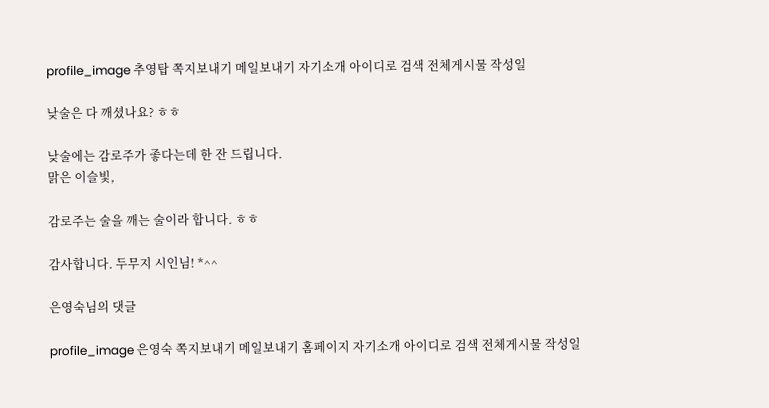profile_image 추영탑 쪽지보내기 메일보내기 자기소개 아이디로 검색 전체게시물 작성일

낮술은 다 깨셨나요? ㅎㅎ

낮술에는 감로주가 좋다는데 한 잔 드립니다.
맑은 이슬빛,

감로주는 술을 깨는 술이라 합니다. ㅎㅎ

감사합니다. 두무지 시인님! *^^

은영숙님의 댓글

profile_image 은영숙 쪽지보내기 메일보내기 홈페이지 자기소개 아이디로 검색 전체게시물 작성일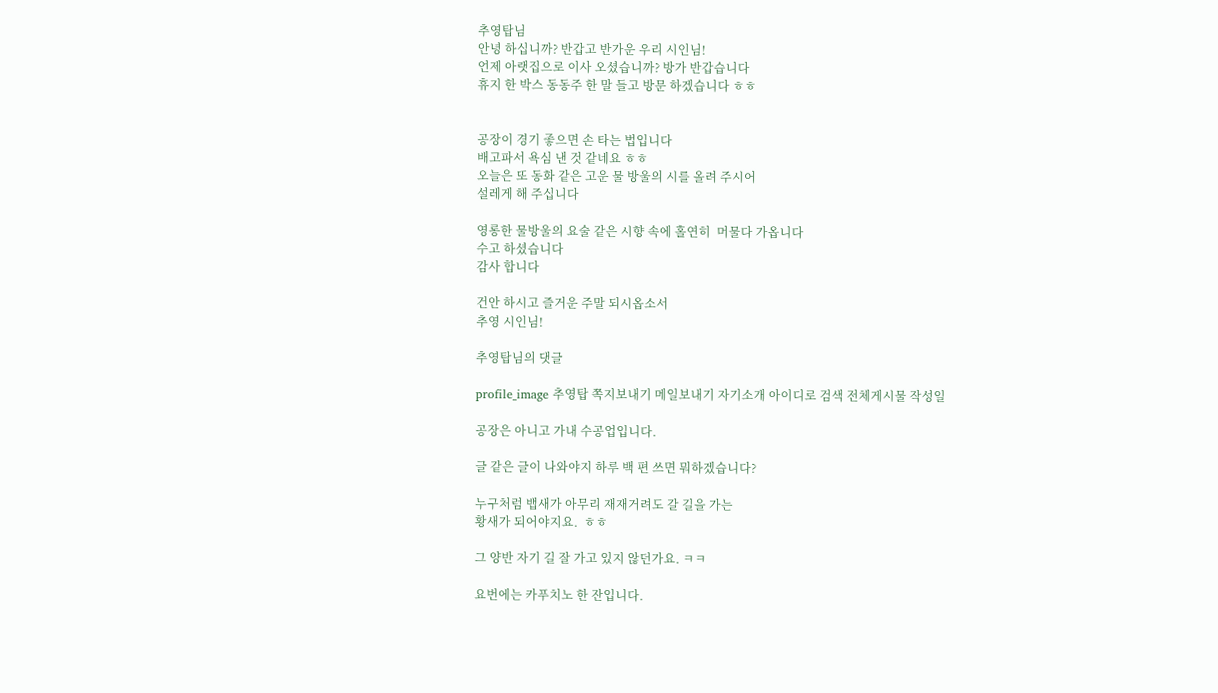추영탑님
안녕 하십니까? 반갑고 반가운 우리 시인님!
언제 아랫집으로 이사 오셨습니까? 방가 반갑습니다
휴지 한 박스 동동주 한 말 들고 방문 하겠습니다 ㅎㅎ


공장이 경기 좋으면 손 타는 법입니다
배고파서 욕심 낸 것 같네요 ㅎㅎ
오늘은 또 동화 같은 고운 물 방울의 시를 올려 주시어
설레게 해 주십니다

영롱한 물방울의 요술 같은 시향 속에 홀연히  머물다 가옵니다
수고 하셨습니다
감사 합니다

건안 하시고 즐거운 주말 되시옵소서
추영 시인님!

추영탑님의 댓글

profile_image 추영탑 쪽지보내기 메일보내기 자기소개 아이디로 검색 전체게시물 작성일

공장은 아니고 가내 수공업입니다.

글 같은 글이 나와야지 하루 백 편 쓰면 뭐하겠습니다?

누구처럼 뱁새가 아무리 재재거려도 갈 길을 가는
황새가 되어야지요.  ㅎㅎ

그 양반 자기 길 잘 가고 있지 않던가요. ㅋㅋ

요번에는 카푸치노 한 잔입니다.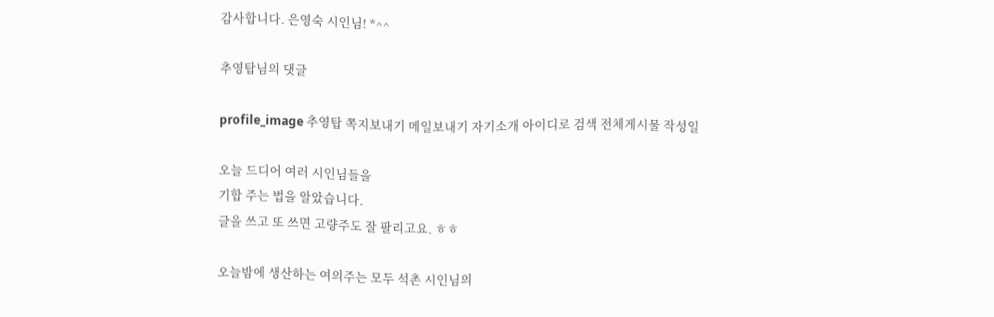감사합니다. 은영숙 시인님! *^^

추영탑님의 댓글

profile_image 추영탑 쪽지보내기 메일보내기 자기소개 아이디로 검색 전체게시물 작성일

오늘 드디어 여러 시인님들을
기합 주는 법을 알았습니다.
글을 쓰고 또 쓰면 고량주도 잘 팔리고요. ㅎㅎ

오늘밤에 생산하는 여의주는 모두 석촌 시인님의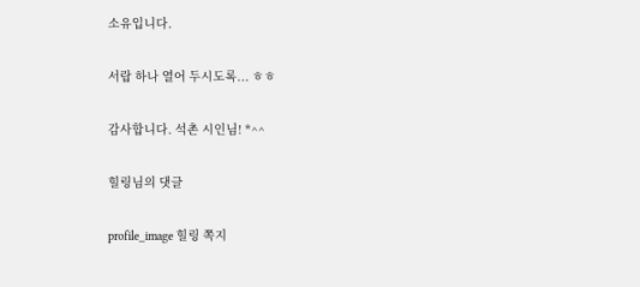소유입니다.

서랍 하나 열어 두시도록... ㅎㅎ

감사합니다. 석촌 시인님! *^^

힐링님의 댓글

profile_image 힐링 쪽지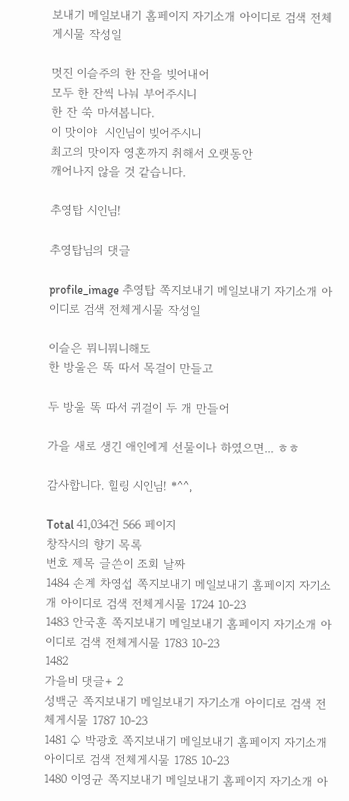보내기 메일보내기 홈페이지 자기소개 아이디로 검색 전체게시물 작성일

멋진 이슬주의 한 잔을 빚어내어
모두 한 잔씩 나눠 부어주시니
한 잔 쑥 마셔봅니다.
이 맛이야  시인님이 빚어주시니
최고의 맛이자 영혼까지 취해서 오랫동안
깨어나지 않을 것 같습니다.

추영탑 시인님!

추영탑님의 댓글

profile_image 추영탑 쪽지보내기 메일보내기 자기소개 아이디로 검색 전체게시물 작성일

이슬은 뭐니뭐니해도
한 방울은 똑 따서 목걸이 만들고

두 방울 똑 따서 귀걸이 두 개 만들어

가을 새로 생긴 애인에게 선물이나 하였으면... ㅎㅎ

감사합니다. 힐링 시인님! *^^,

Total 41,034건 566 페이지
창작시의 향기 목록
번호 제목 글쓴이 조회 날짜
1484 손계 차영섭 쪽지보내기 메일보내기 홈페이지 자기소개 아이디로 검색 전체게시물 1724 10-23
1483 안국훈 쪽지보내기 메일보내기 홈페이지 자기소개 아이디로 검색 전체게시물 1783 10-23
1482
가을비 댓글+ 2
성백군 쪽지보내기 메일보내기 자기소개 아이디로 검색 전체게시물 1787 10-23
1481 ♤ 박광호 쪽지보내기 메일보내기 홈페이지 자기소개 아이디로 검색 전체게시물 1785 10-23
1480 이영균 쪽지보내기 메일보내기 홈페이지 자기소개 아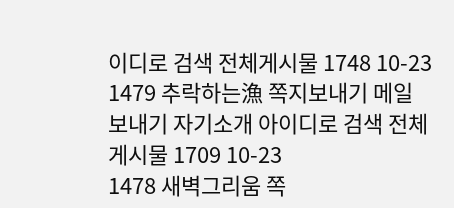이디로 검색 전체게시물 1748 10-23
1479 추락하는漁 쪽지보내기 메일보내기 자기소개 아이디로 검색 전체게시물 1709 10-23
1478 새벽그리움 쪽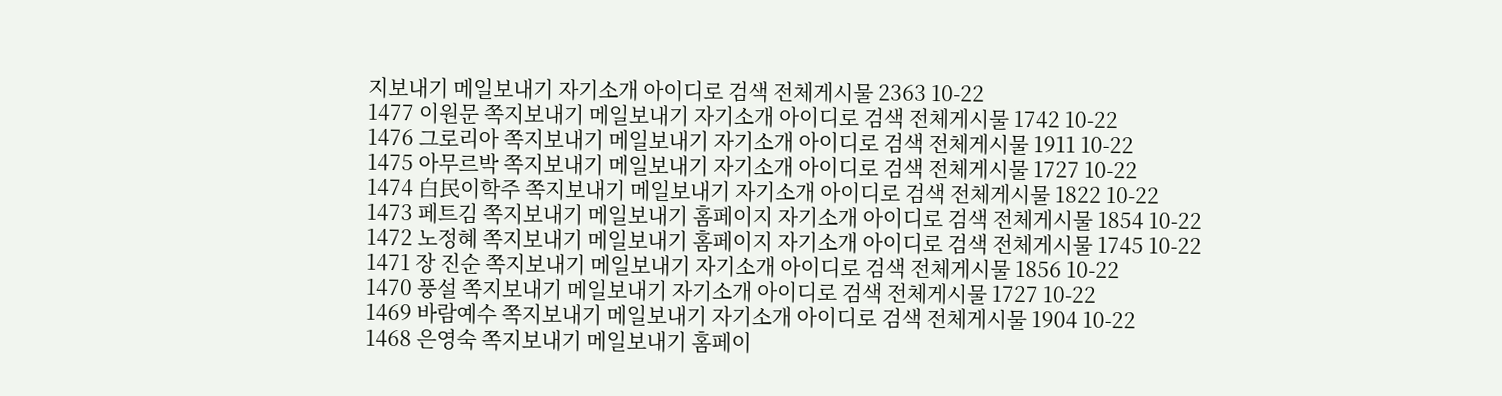지보내기 메일보내기 자기소개 아이디로 검색 전체게시물 2363 10-22
1477 이원문 쪽지보내기 메일보내기 자기소개 아이디로 검색 전체게시물 1742 10-22
1476 그로리아 쪽지보내기 메일보내기 자기소개 아이디로 검색 전체게시물 1911 10-22
1475 아무르박 쪽지보내기 메일보내기 자기소개 아이디로 검색 전체게시물 1727 10-22
1474 白民이학주 쪽지보내기 메일보내기 자기소개 아이디로 검색 전체게시물 1822 10-22
1473 페트김 쪽지보내기 메일보내기 홈페이지 자기소개 아이디로 검색 전체게시물 1854 10-22
1472 노정혜 쪽지보내기 메일보내기 홈페이지 자기소개 아이디로 검색 전체게시물 1745 10-22
1471 장 진순 쪽지보내기 메일보내기 자기소개 아이디로 검색 전체게시물 1856 10-22
1470 풍설 쪽지보내기 메일보내기 자기소개 아이디로 검색 전체게시물 1727 10-22
1469 바람예수 쪽지보내기 메일보내기 자기소개 아이디로 검색 전체게시물 1904 10-22
1468 은영숙 쪽지보내기 메일보내기 홈페이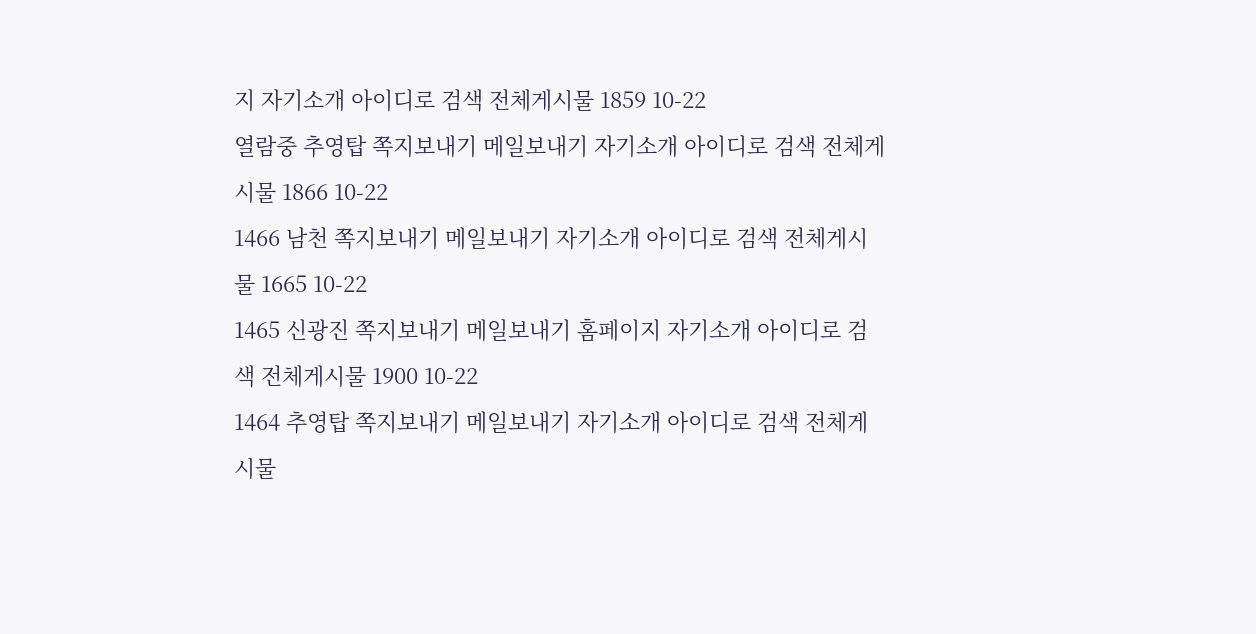지 자기소개 아이디로 검색 전체게시물 1859 10-22
열람중 추영탑 쪽지보내기 메일보내기 자기소개 아이디로 검색 전체게시물 1866 10-22
1466 남천 쪽지보내기 메일보내기 자기소개 아이디로 검색 전체게시물 1665 10-22
1465 신광진 쪽지보내기 메일보내기 홈페이지 자기소개 아이디로 검색 전체게시물 1900 10-22
1464 추영탑 쪽지보내기 메일보내기 자기소개 아이디로 검색 전체게시물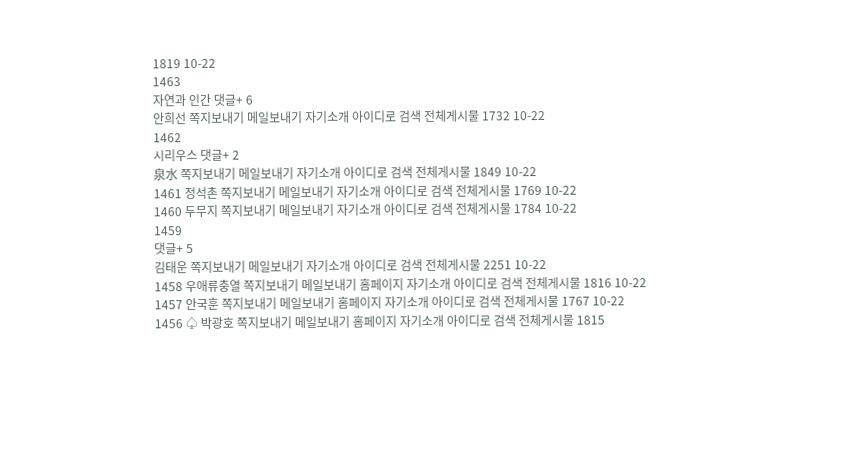1819 10-22
1463
자연과 인간 댓글+ 6
안희선 쪽지보내기 메일보내기 자기소개 아이디로 검색 전체게시물 1732 10-22
1462
시리우스 댓글+ 2
泉水 쪽지보내기 메일보내기 자기소개 아이디로 검색 전체게시물 1849 10-22
1461 정석촌 쪽지보내기 메일보내기 자기소개 아이디로 검색 전체게시물 1769 10-22
1460 두무지 쪽지보내기 메일보내기 자기소개 아이디로 검색 전체게시물 1784 10-22
1459
댓글+ 5
김태운 쪽지보내기 메일보내기 자기소개 아이디로 검색 전체게시물 2251 10-22
1458 우애류충열 쪽지보내기 메일보내기 홈페이지 자기소개 아이디로 검색 전체게시물 1816 10-22
1457 안국훈 쪽지보내기 메일보내기 홈페이지 자기소개 아이디로 검색 전체게시물 1767 10-22
1456 ♤ 박광호 쪽지보내기 메일보내기 홈페이지 자기소개 아이디로 검색 전체게시물 1815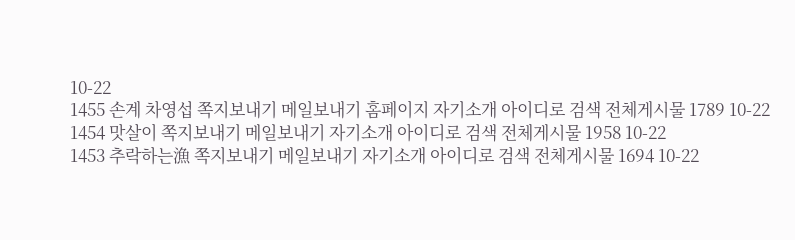10-22
1455 손계 차영섭 쪽지보내기 메일보내기 홈페이지 자기소개 아이디로 검색 전체게시물 1789 10-22
1454 맛살이 쪽지보내기 메일보내기 자기소개 아이디로 검색 전체게시물 1958 10-22
1453 추락하는漁 쪽지보내기 메일보내기 자기소개 아이디로 검색 전체게시물 1694 10-22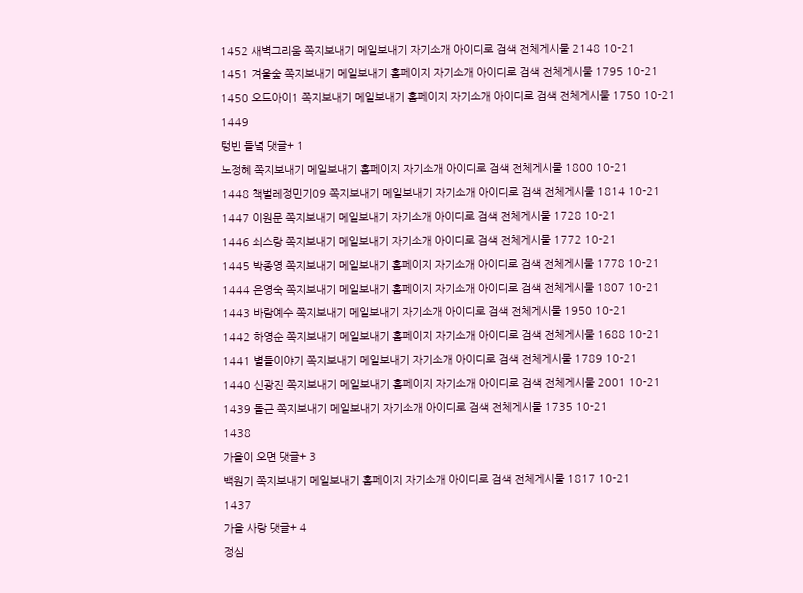1452 새벽그리움 쪽지보내기 메일보내기 자기소개 아이디로 검색 전체게시물 2148 10-21
1451 겨울숲 쪽지보내기 메일보내기 홈페이지 자기소개 아이디로 검색 전체게시물 1795 10-21
1450 오드아이1 쪽지보내기 메일보내기 홈페이지 자기소개 아이디로 검색 전체게시물 1750 10-21
1449
텅빈 들녘 댓글+ 1
노정혜 쪽지보내기 메일보내기 홈페이지 자기소개 아이디로 검색 전체게시물 1800 10-21
1448 책벌레정민기09 쪽지보내기 메일보내기 자기소개 아이디로 검색 전체게시물 1814 10-21
1447 이원문 쪽지보내기 메일보내기 자기소개 아이디로 검색 전체게시물 1728 10-21
1446 쇠스랑 쪽지보내기 메일보내기 자기소개 아이디로 검색 전체게시물 1772 10-21
1445 박종영 쪽지보내기 메일보내기 홈페이지 자기소개 아이디로 검색 전체게시물 1778 10-21
1444 은영숙 쪽지보내기 메일보내기 홈페이지 자기소개 아이디로 검색 전체게시물 1807 10-21
1443 바람예수 쪽지보내기 메일보내기 자기소개 아이디로 검색 전체게시물 1950 10-21
1442 하영순 쪽지보내기 메일보내기 홈페이지 자기소개 아이디로 검색 전체게시물 1688 10-21
1441 별들이야기 쪽지보내기 메일보내기 자기소개 아이디로 검색 전체게시물 1789 10-21
1440 신광진 쪽지보내기 메일보내기 홈페이지 자기소개 아이디로 검색 전체게시물 2001 10-21
1439 돌근 쪽지보내기 메일보내기 자기소개 아이디로 검색 전체게시물 1735 10-21
1438
가을이 오면 댓글+ 3
백원기 쪽지보내기 메일보내기 홈페이지 자기소개 아이디로 검색 전체게시물 1817 10-21
1437
가을 사랑 댓글+ 4
정심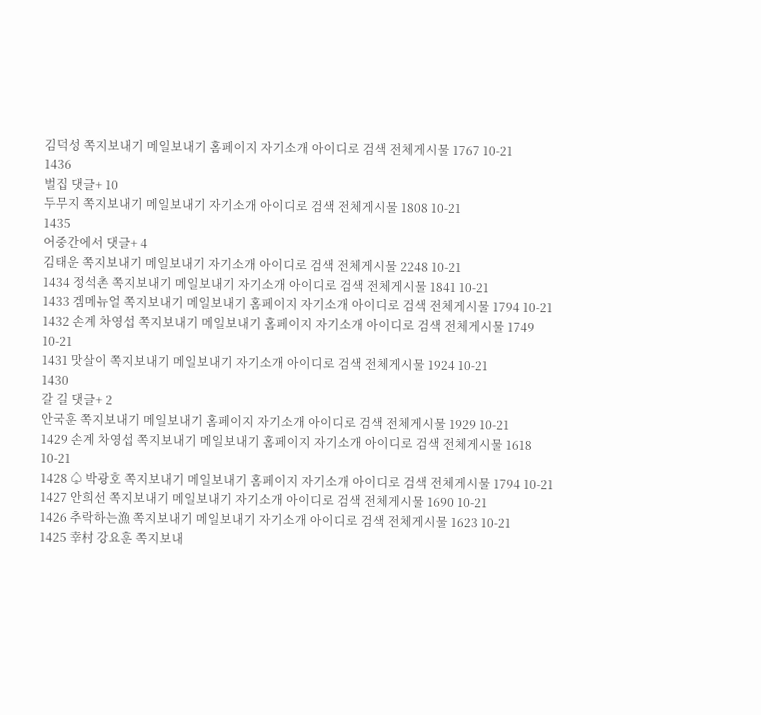김덕성 쪽지보내기 메일보내기 홈페이지 자기소개 아이디로 검색 전체게시물 1767 10-21
1436
벌집 댓글+ 10
두무지 쪽지보내기 메일보내기 자기소개 아이디로 검색 전체게시물 1808 10-21
1435
어중간에서 댓글+ 4
김태운 쪽지보내기 메일보내기 자기소개 아이디로 검색 전체게시물 2248 10-21
1434 정석촌 쪽지보내기 메일보내기 자기소개 아이디로 검색 전체게시물 1841 10-21
1433 겜메뉴얼 쪽지보내기 메일보내기 홈페이지 자기소개 아이디로 검색 전체게시물 1794 10-21
1432 손계 차영섭 쪽지보내기 메일보내기 홈페이지 자기소개 아이디로 검색 전체게시물 1749 10-21
1431 맛살이 쪽지보내기 메일보내기 자기소개 아이디로 검색 전체게시물 1924 10-21
1430
갈 길 댓글+ 2
안국훈 쪽지보내기 메일보내기 홈페이지 자기소개 아이디로 검색 전체게시물 1929 10-21
1429 손계 차영섭 쪽지보내기 메일보내기 홈페이지 자기소개 아이디로 검색 전체게시물 1618 10-21
1428 ♤ 박광호 쪽지보내기 메일보내기 홈페이지 자기소개 아이디로 검색 전체게시물 1794 10-21
1427 안희선 쪽지보내기 메일보내기 자기소개 아이디로 검색 전체게시물 1690 10-21
1426 추락하는漁 쪽지보내기 메일보내기 자기소개 아이디로 검색 전체게시물 1623 10-21
1425 幸村 강요훈 쪽지보내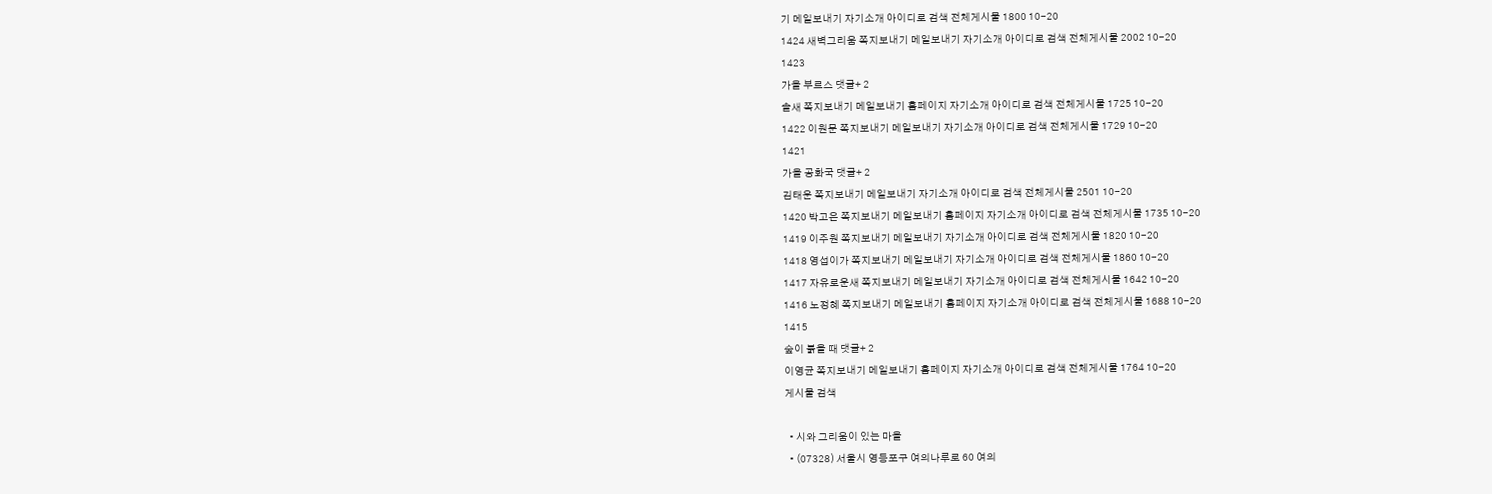기 메일보내기 자기소개 아이디로 검색 전체게시물 1800 10-20
1424 새벽그리움 쪽지보내기 메일보내기 자기소개 아이디로 검색 전체게시물 2002 10-20
1423
가을 부르스 댓글+ 2
솔새 쪽지보내기 메일보내기 홈페이지 자기소개 아이디로 검색 전체게시물 1725 10-20
1422 이원문 쪽지보내기 메일보내기 자기소개 아이디로 검색 전체게시물 1729 10-20
1421
가을 공화국 댓글+ 2
김태운 쪽지보내기 메일보내기 자기소개 아이디로 검색 전체게시물 2501 10-20
1420 박고은 쪽지보내기 메일보내기 홈페이지 자기소개 아이디로 검색 전체게시물 1735 10-20
1419 이주원 쪽지보내기 메일보내기 자기소개 아이디로 검색 전체게시물 1820 10-20
1418 영섭이가 쪽지보내기 메일보내기 자기소개 아이디로 검색 전체게시물 1860 10-20
1417 자유로운새 쪽지보내기 메일보내기 자기소개 아이디로 검색 전체게시물 1642 10-20
1416 노정혜 쪽지보내기 메일보내기 홈페이지 자기소개 아이디로 검색 전체게시물 1688 10-20
1415
숲이 붉을 때 댓글+ 2
이영균 쪽지보내기 메일보내기 홈페이지 자기소개 아이디로 검색 전체게시물 1764 10-20
게시물 검색

  • 시와 그리움이 있는 마을
  • (07328) 서울시 영등포구 여의나루로 60 여의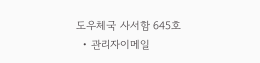도우체국 사서함 645호
  • 관리자이메일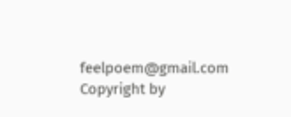feelpoem@gmail.com
Copyright by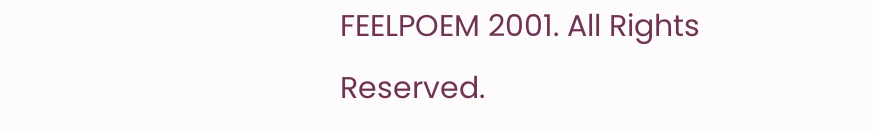FEELPOEM 2001. All Rights Reserved.